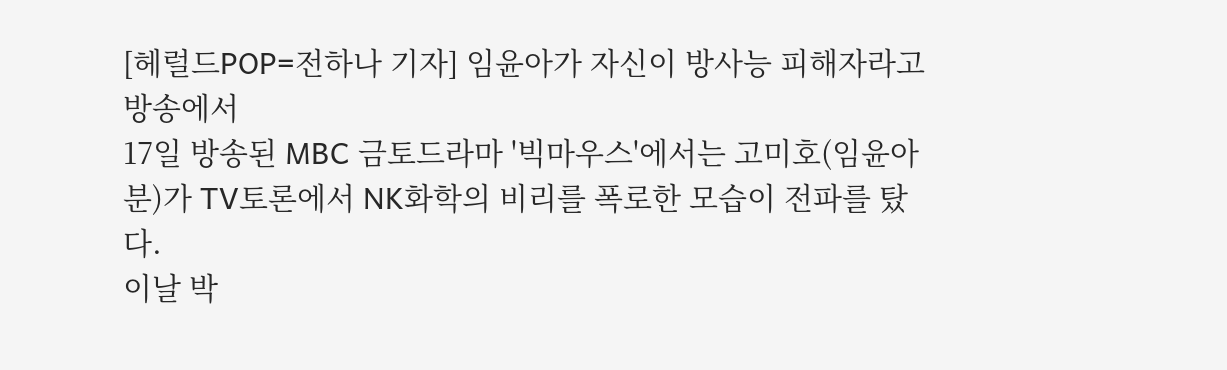[헤럴드POP=전하나 기자] 임윤아가 자신이 방사능 피해자라고 방송에서
17일 방송된 MBC 금토드라마 '빅마우스'에서는 고미호(임윤아 분)가 TV토론에서 NK화학의 비리를 폭로한 모습이 전파를 탔다.
이날 박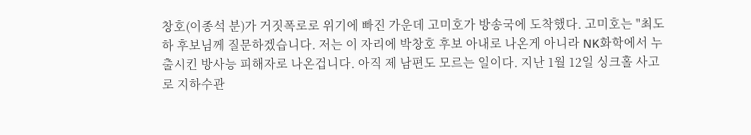창호(이종석 분)가 거짓폭로로 위기에 빠진 가운데 고미호가 방송국에 도착했다. 고미호는 "최도하 후보님께 질문하겠습니다. 저는 이 자리에 박창호 후보 아내로 나온게 아니라 NK화학에서 누출시킨 방사능 피해자로 나온겁니다. 아직 제 남편도 모르는 일이다. 지난 1월 12일 싱크홀 사고로 지하수관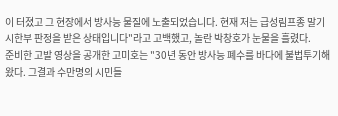이 터졌고 그 현장에서 방사능 물질에 노출되었습니다. 현재 저는 급성림프종 말기 시한부 판정을 받은 상태입니다"라고 고백했고, 놀란 박창호가 눈물을 흘렸다.
준비한 고발 영상을 공개한 고미호는 "30년 동안 방사능 폐수를 바다에 불법투기해왔다. 그결과 수만명의 시민들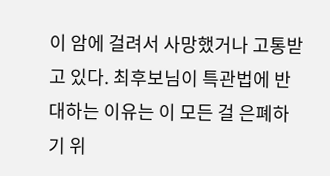이 암에 걸려서 사망했거나 고통받고 있다. 최후보님이 특관법에 반대하는 이유는 이 모든 걸 은폐하기 위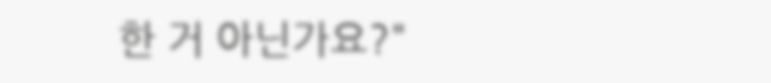한 거 아닌가요?"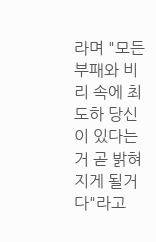라며 "모든 부패와 비리 속에 최도하 당신이 있다는 거 곧 밝혀지게 될거다"라고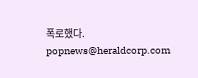폭로했다.
popnews@heraldcorp.com